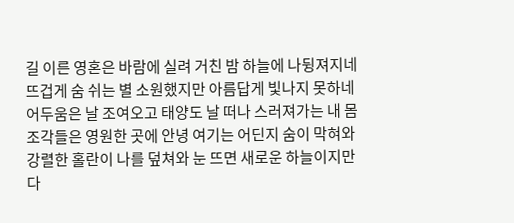길 이른 영혼은 바람에 실려 거친 밤 하늘에 나뒹져지네 뜨겁게 숨 쉬는 별 소원했지만 아름답게 빛나지 못하네 어두움은 날 조여오고 태양도 날 떠나 스러져가는 내 몸 조각들은 영원한 곳에 안녕 여기는 어딘지 숨이 막혀와 강렬한 홀란이 나를 덮쳐와 눈 뜨면 새로운 하늘이지만 다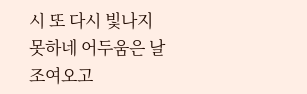시 또 다시 빛나지 못하네 어두움은 날 조여오고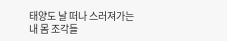태양도 날 떠나 스러져가는 내 몸 조각들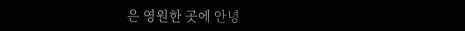은 영원한 곳에 안녕